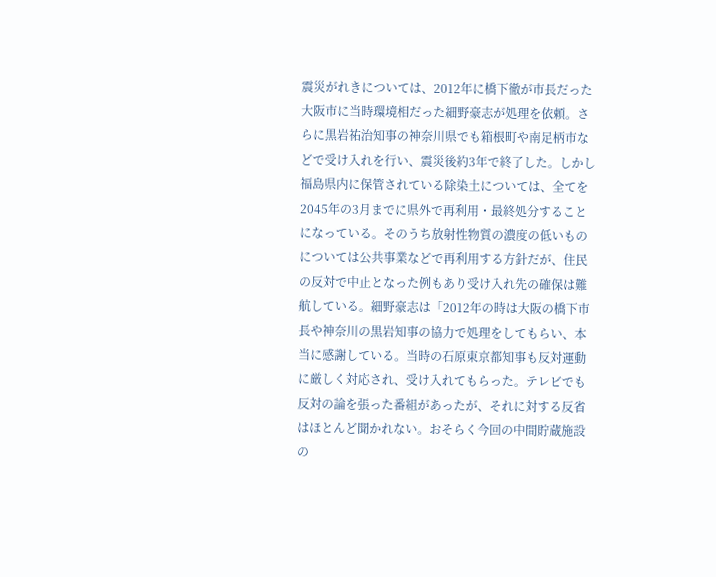震災がれきについては、2012年に橋下徹が市長だった大阪市に当時環境相だった細野豪志が処理を依頼。さらに黒岩祐治知事の神奈川県でも箱根町や南足柄市などで受け入れを行い、震災後約3年で終了した。しかし福島県内に保管されている除染土については、全てを2045年の3月までに県外で再利用・最終処分することになっている。そのうち放射性物質の濃度の低いものについては公共事業などで再利用する方針だが、住民の反対で中止となった例もあり受け入れ先の確保は難航している。細野豪志は「2012年の時は大阪の橋下市長や神奈川の黒岩知事の協力で処理をしてもらい、本当に感謝している。当時の石原東京都知事も反対運動に厳しく対応され、受け入れてもらった。テレビでも反対の論を張った番組があったが、それに対する反省はほとんど聞かれない。おそらく今回の中間貯蔵施設の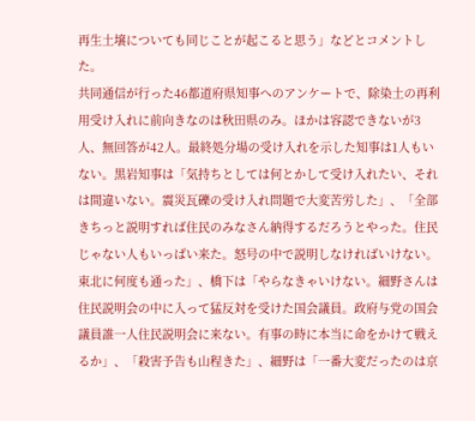再生土壌についても同じことが起こると思う」などとコメントした。
共同通信が行った46都道府県知事へのアンケートで、除染土の再利用受け入れに前向きなのは秋田県のみ。ほかは容認できないが3人、無回答が42人。最終処分場の受け入れを示した知事は1人もいない。黒岩知事は「気持ちとしては何とかして受け入れたい、それは間違いない。震災瓦礫の受け入れ問題で大変苦労した」、「全部きちっと説明すれば住民のみなさん納得するだろうとやった。住民じゃない人もいっぱい来た。怒号の中で説明しなければいけない。東北に何度も通った」、橋下は「やらなきゃいけない。細野さんは住民説明会の中に入って猛反対を受けた国会議員。政府与党の国会議員誰一人住民説明会に来ない。有事の時に本当に命をかけて戦えるか」、「殺害予告も山程きた」、細野は「一番大変だったのは京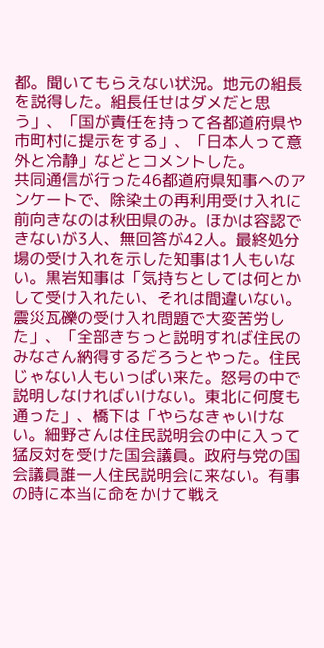都。聞いてもらえない状況。地元の組長を説得した。組長任せはダメだと思う」、「国が責任を持って各都道府県や市町村に提示をする」、「日本人って意外と冷静」などとコメントした。
共同通信が行った46都道府県知事へのアンケートで、除染土の再利用受け入れに前向きなのは秋田県のみ。ほかは容認できないが3人、無回答が42人。最終処分場の受け入れを示した知事は1人もいない。黒岩知事は「気持ちとしては何とかして受け入れたい、それは間違いない。震災瓦礫の受け入れ問題で大変苦労した」、「全部きちっと説明すれば住民のみなさん納得するだろうとやった。住民じゃない人もいっぱい来た。怒号の中で説明しなければいけない。東北に何度も通った」、橋下は「やらなきゃいけない。細野さんは住民説明会の中に入って猛反対を受けた国会議員。政府与党の国会議員誰一人住民説明会に来ない。有事の時に本当に命をかけて戦え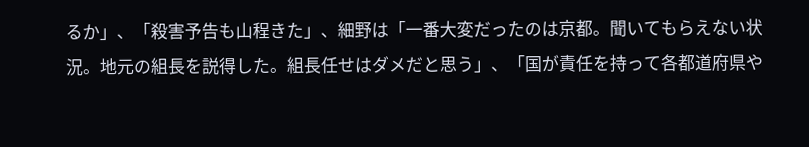るか」、「殺害予告も山程きた」、細野は「一番大変だったのは京都。聞いてもらえない状況。地元の組長を説得した。組長任せはダメだと思う」、「国が責任を持って各都道府県や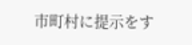市町村に提示をす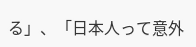る」、「日本人って意外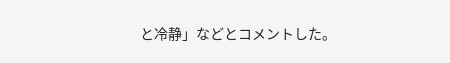と冷静」などとコメントした。